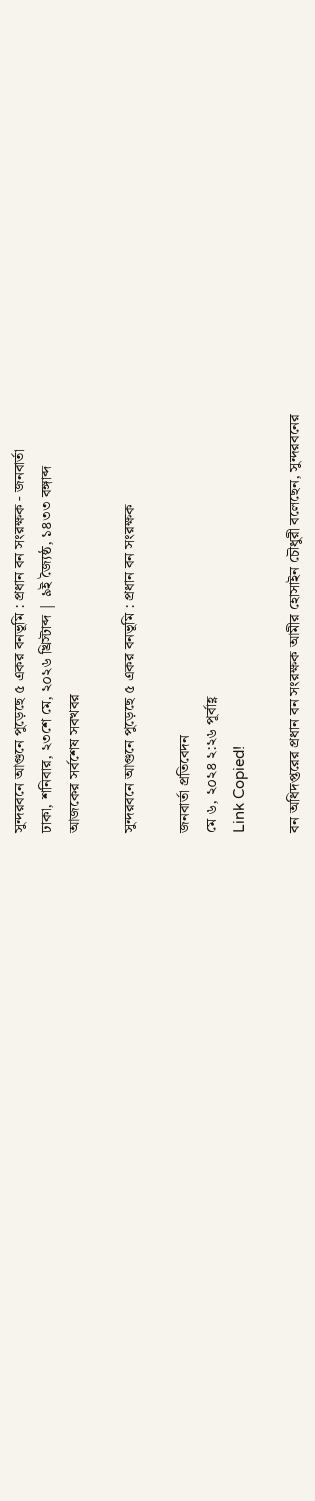সুন্দরবনে আগুনে পুড়েছে ৫ একর বনভূমি : প্রধান বন সংরক্ষক - জনবার্তা
ঢাকা, শনিবার, ২৩শে মে, ২০২৬ খ্রিস্টাব্দ | ৯ই জ্যৈষ্ঠ, ১৪৩৩ বঙ্গাব্দ
আজকের সর্বশেষ সবখবর

সুন্দরবনে আগুনে পুড়েছে ৫ একর বনভূমি : প্রধান বন সংরক্ষক

জনবার্তা প্রতিবেদন
মে ৬, ২০২৪ ২:২৬ পূর্বাহ্ণ
Link Copied!

বন অধিদপ্তরের প্রধান বন সংরক্ষক আমীর হোসাইন চৌধুরী বলেছেন, সুন্দরবনের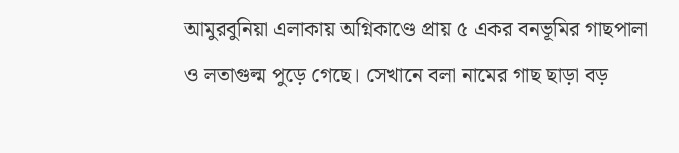আমুরবুনিয়া এলাকায় অগ্নিকাণ্ডে প্রায় ৫ একর বনভূমির গাছপালা ও লতাগুল্ম পুড়ে গেছে। সেখানে বলা নামের গাছ ছাড়া বড়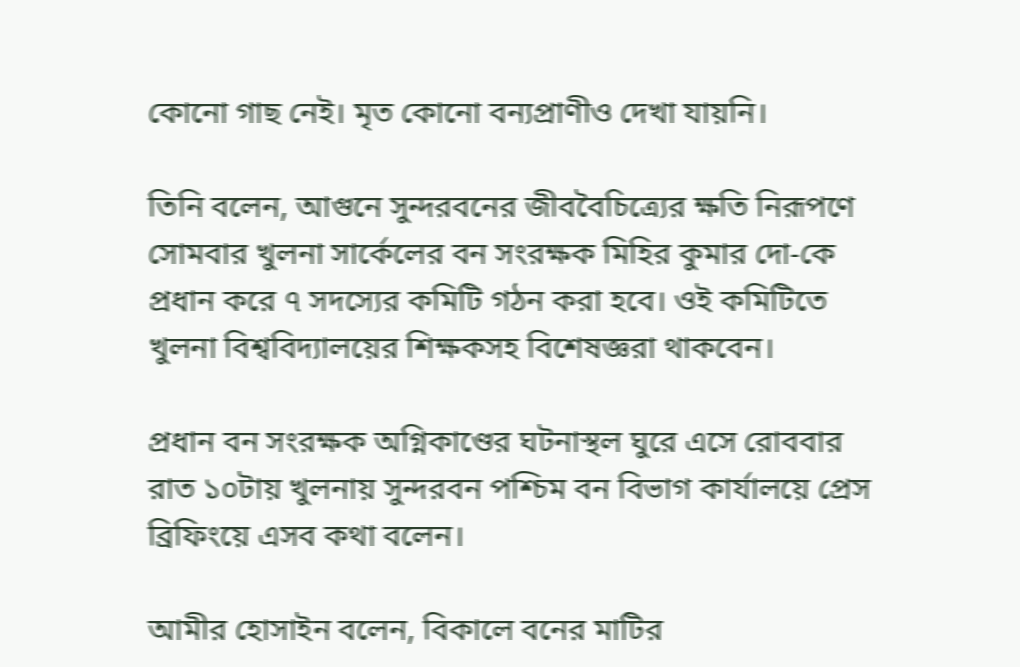কোনো গাছ নেই। মৃত কোনো বন্যপ্রাণীও দেখা যায়নি।

তিনি বলেন, আগুনে সুন্দরবনের জীববৈচিত্র্যের ক্ষতি নিরূপণে সোমবার খুলনা সার্কেলের বন সংরক্ষক মিহির কুমার দো-কে প্রধান করে ৭ সদস্যের কমিটি গঠন করা হবে। ওই কমিটিতে খুলনা বিশ্ববিদ্যালয়ের শিক্ষকসহ বিশেষজ্ঞরা থাকবেন।

প্রধান বন সংরক্ষক অগ্নিকাণ্ডের ঘটনাস্থল ঘুরে এসে রোববার রাত ১০টায় খুলনায় সুন্দরবন পশ্চিম বন বিভাগ কার্যালয়ে প্রেস ব্রিফিংয়ে এসব কথা বলেন।

আমীর হোসাইন বলেন, বিকালে বনের মাটির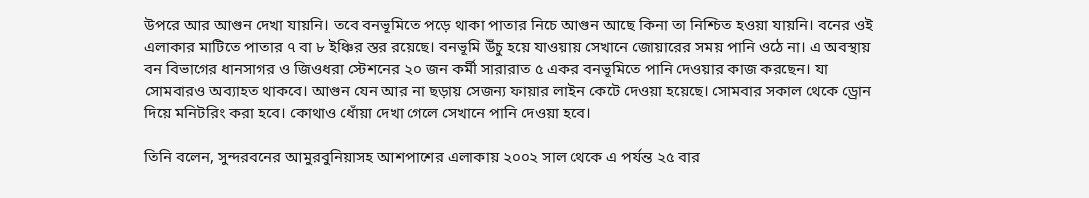উপরে আর আগুন দেখা যায়নি। তবে বনভূমিতে পড়ে থাকা পাতার নিচে আগুন আছে কিনা তা নিশ্চিত হওয়া যায়নি। বনের ওই এলাকার মাটিতে পাতার ৭ বা ৮ ইঞ্চির স্তর রয়েছে। বনভূমি উঁচু হয়ে যাওয়ায় সেখানে জোয়ারের সময় পানি ওঠে না। এ অবস্থায় বন বিভাগের ধানসাগর ও জিওধরা স্টেশনের ২০ জন কর্মী সারারাত ৫ একর বনভূমিতে পানি দেওয়ার কাজ করছেন। যা সোমবারও অব্যাহত থাকবে। আগুন যেন আর না ছড়ায় সেজন্য ফায়ার লাইন কেটে দেওয়া হয়েছে। সোমবার সকাল থেকে ড্রোন দিয়ে মনিটরিং করা হবে। কোথাও ধোঁয়া দেখা গেলে সেখানে পানি দেওয়া হবে।

তিনি বলেন, সুন্দরবনের আমুরবুনিয়াসহ আশপাশের এলাকায় ২০০২ সাল থেকে এ পর্যন্ত ২৫ বার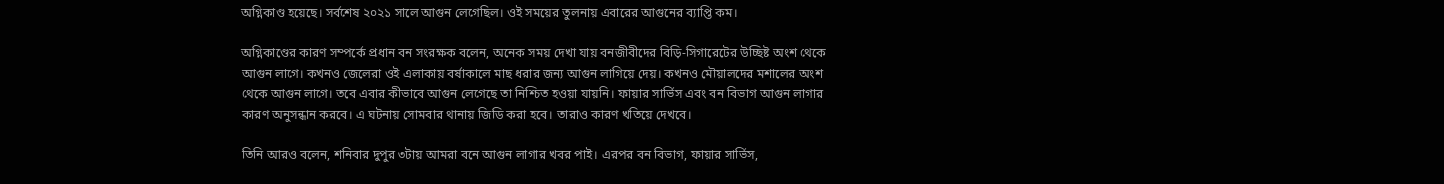অগ্নিকাণ্ড হয়েছে। সর্বশেষ ২০২১ সালে আগুন লেগেছিল। ওই সময়ের তুলনায় এবারের আগুনের ব্যাপ্তি কম।

অগ্নিকাণ্ডের কারণ সম্পর্কে প্রধান বন সংরক্ষক বলেন, অনেক সময় দেখা যায় বনজীবীদের বিড়ি-সিগারেটের উচ্ছিষ্ট অংশ থেকে আগুন লাগে। কখনও জেলেরা ওই এলাকায় বর্ষাকালে মাছ ধরার জন্য আগুন লাগিয়ে দেয়। কখনও মৌয়ালদের মশালের অংশ থেকে আগুন লাগে। তবে এবার কীভাবে আগুন লেগেছে তা নিশ্চিত হওয়া যায়নি। ফায়ার সার্ভিস এবং বন বিভাগ আগুন লাগার কারণ অনুসন্ধান করবে। এ ঘটনায় সোমবার থানায় জিডি করা হবে। তারাও কারণ খতিয়ে দেখবে।

তিনি আরও বলেন, শনিবার দুপুর ৩টায় আমরা বনে আগুন লাগার খবর পাই। এরপর বন বিভাগ, ফায়ার সার্ভিস,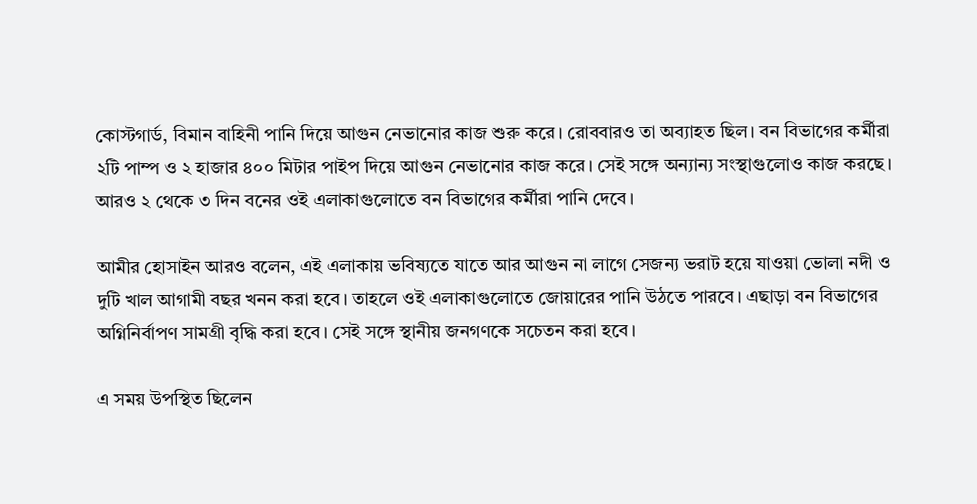কোস্টগার্ড, বিমান বাহিনী পানি দিয়ে আগুন নেভানোর কাজ শুরু করে। রোববারও তা অব্যাহত ছিল। বন বিভাগের কর্মীরা ২টি পাম্প ও ২ হাজার ৪০০ মিটার পাইপ দিয়ে আগুন নেভানোর কাজ করে। সেই সঙ্গে অন্যান্য সংস্থাগুলোও কাজ করছে। আরও ২ থেকে ৩ দিন বনের ওই এলাকাগুলোতে বন বিভাগের কর্মীরা পানি দেবে।

আমীর হোসাইন আরও বলেন, এই এলাকায় ভবিষ্যতে যাতে আর আগুন না লাগে সেজন্য ভরাট হয়ে যাওয়া ভোলা নদী ও দুটি খাল আগামী বছর খনন করা হবে। তাহলে ওই এলাকাগুলোতে জোয়ারের পানি উঠতে পারবে। এছাড়া বন বিভাগের অগ্নিনির্বাপণ সামগ্রী বৃদ্ধি করা হবে। সেই সঙ্গে স্থানীয় জনগণকে সচেতন করা হবে।

এ সময় উপস্থিত ছিলেন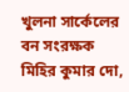খুলনা সার্কেলের বন সংরক্ষক মিহির কুমার দো,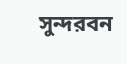সুন্দরবন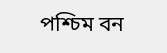পশ্চিম বন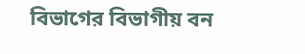বিভাগের বিভাগীয় বন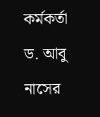কর্মকর্তা ড. আবু নাসের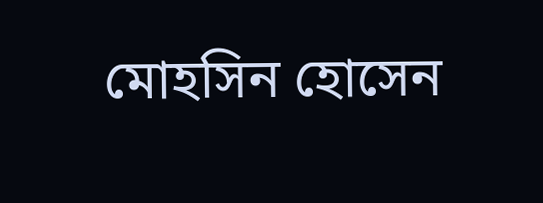মোহসিন হোসেন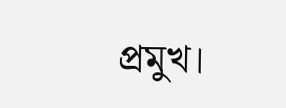প্রমুখ।